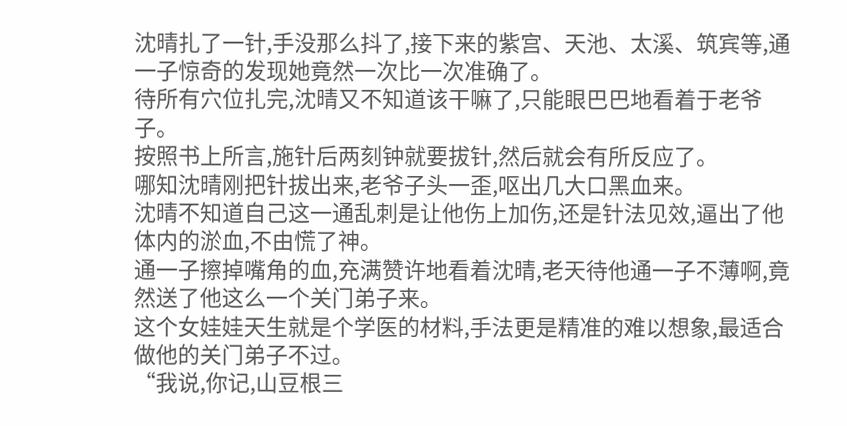沈晴扎了一针,手没那么抖了,接下来的紫宫、天池、太溪、筑宾等,通一子惊奇的发现她竟然一次比一次准确了。
待所有穴位扎完,沈晴又不知道该干嘛了,只能眼巴巴地看着于老爷子。
按照书上所言,施针后两刻钟就要拔针,然后就会有所反应了。
哪知沈晴刚把针拔出来,老爷子头一歪,呕出几大口黑血来。
沈晴不知道自己这一通乱刺是让他伤上加伤,还是针法见效,逼出了他体内的淤血,不由慌了神。
通一子擦掉嘴角的血,充满赞许地看着沈晴,老天待他通一子不薄啊,竟然送了他这么一个关门弟子来。
这个女娃娃天生就是个学医的材料,手法更是精准的难以想象,最适合做他的关门弟子不过。
“我说,你记,山豆根三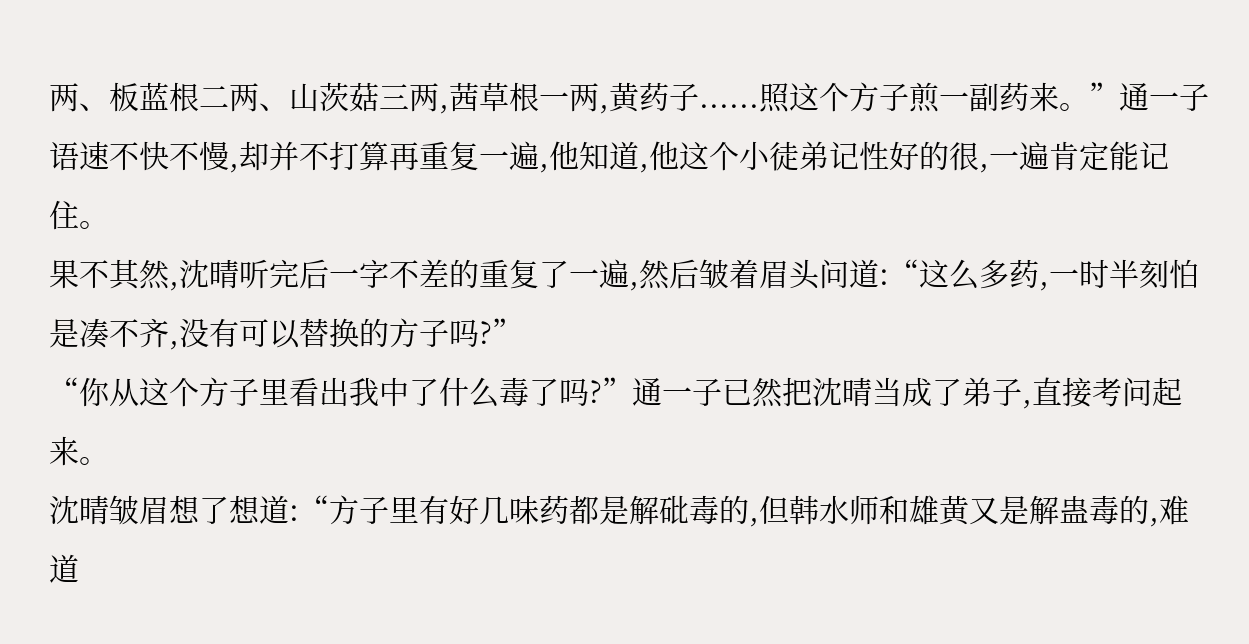两、板蓝根二两、山茨菇三两,茜草根一两,黄药子......照这个方子煎一副药来。”通一子语速不快不慢,却并不打算再重复一遍,他知道,他这个小徒弟记性好的很,一遍肯定能记住。
果不其然,沈晴听完后一字不差的重复了一遍,然后皱着眉头问道:“这么多药,一时半刻怕是凑不齐,没有可以替换的方子吗?”
“你从这个方子里看出我中了什么毒了吗?”通一子已然把沈晴当成了弟子,直接考问起来。
沈晴皱眉想了想道:“方子里有好几味药都是解砒毒的,但韩水师和雄黄又是解蛊毒的,难道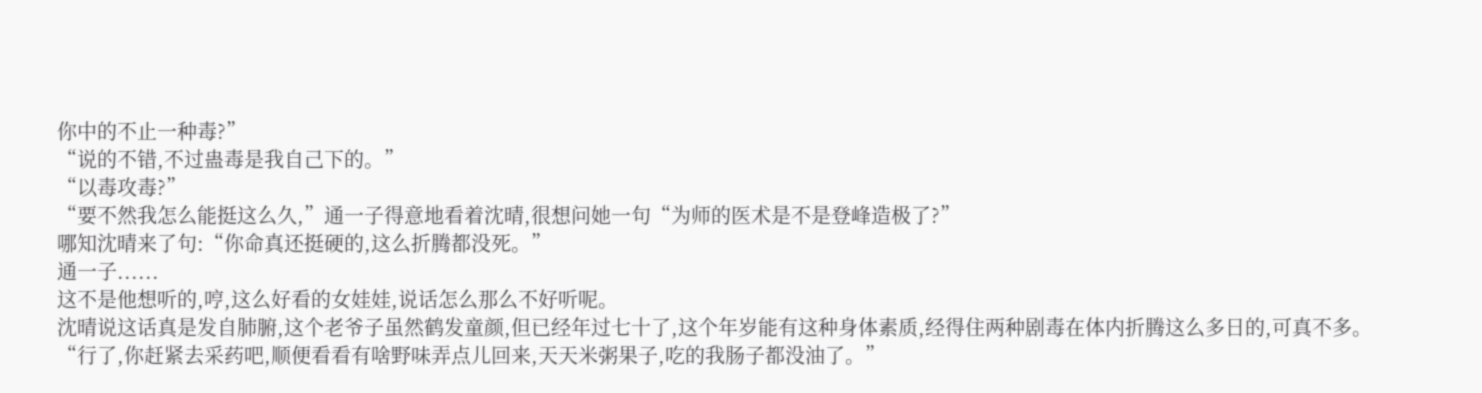你中的不止一种毒?”
“说的不错,不过蛊毒是我自己下的。”
“以毒攻毒?”
“要不然我怎么能挺这么久,”通一子得意地看着沈晴,很想问她一句“为师的医术是不是登峰造极了?”
哪知沈晴来了句:“你命真还挺硬的,这么折腾都没死。”
通一子......
这不是他想听的,哼,这么好看的女娃娃,说话怎么那么不好听呢。
沈晴说这话真是发自肺腑,这个老爷子虽然鹤发童颜,但已经年过七十了,这个年岁能有这种身体素质,经得住两种剧毒在体内折腾这么多日的,可真不多。
“行了,你赶紧去采药吧,顺便看看有啥野味弄点儿回来,天天米粥果子,吃的我肠子都没油了。”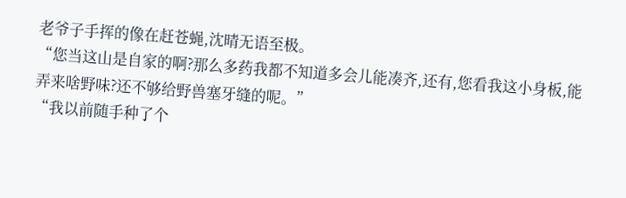老爷子手挥的像在赶苍蝇,沈晴无语至极。
“您当这山是自家的啊?那么多药我都不知道多会儿能凑齐,还有,您看我这小身板,能弄来啥野味?还不够给野兽塞牙缝的呢。”
“我以前随手种了个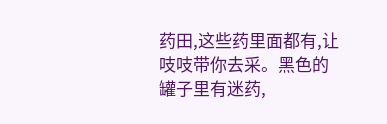药田,这些药里面都有,让吱吱带你去采。黑色的罐子里有迷药,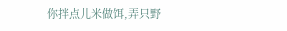你拌点儿米做饵,弄只野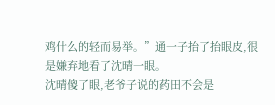鸡什么的轻而易举。”通一子抬了抬眼皮,很是嫌弃地看了沈晴一眼。
沈晴傻了眼,老爷子说的药田不会是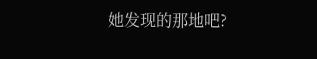她发现的那地吧?